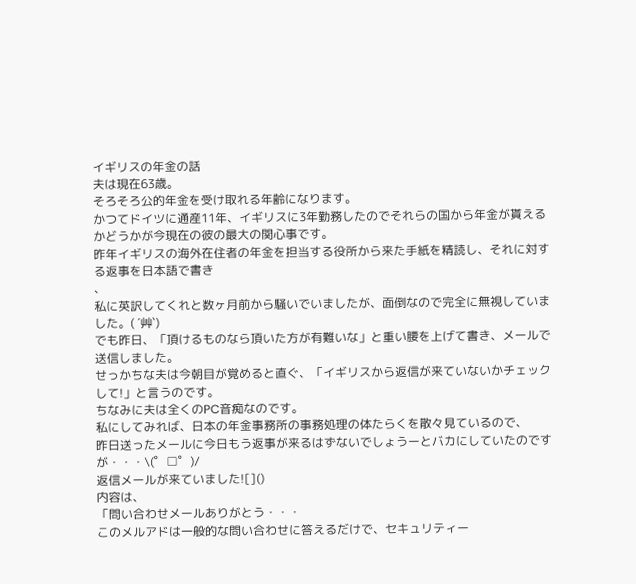イギリスの年金の話
夫は現在63歳。
そろそろ公的年金を受け取れる年齢になります。
かつてドイツに通産11年、イギリスに3年勤務したのでそれらの国から年金が貰えるかどうかが今現在の彼の最大の関心事です。
昨年イギリスの海外在住者の年金を担当する役所から来た手紙を精読し、それに対する返事を日本語で書き
、
私に英訳してくれと数ヶ月前から騒いでいましたが、面倒なので完全に無視していました。( ´艸`)
でも昨日、「頂けるものなら頂いた方が有難いな」と重い腰を上げて書き、メールで送信しました。
せっかちな夫は今朝目が覚めると直ぐ、「イギリスから返信が来ていないかチェックして!」と言うのです。
ちなみに夫は全くのPC音痴なのです。
私にしてみれば、日本の年金事務所の事務処理の体たらくを散々見ているので、
昨日送ったメールに今日もう返事が来るはずないでしょうーとバカにしていたのですが・・・\(゜□゜)/
返信メールが来ていました![]()
内容は、
「問い合わせメールありがとう・・・
このメルアドは一般的な問い合わせに答えるだけで、セキュリティー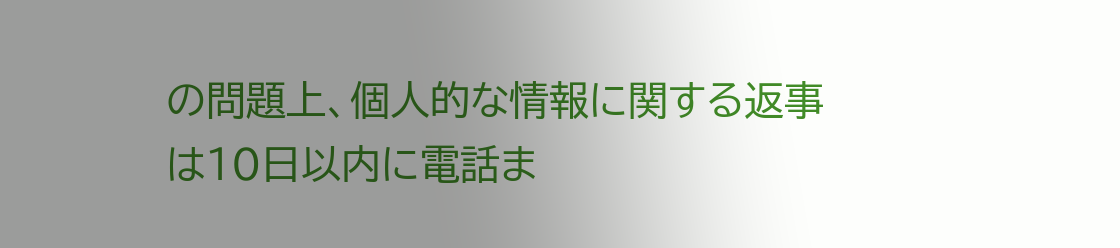の問題上、個人的な情報に関する返事は10日以内に電話ま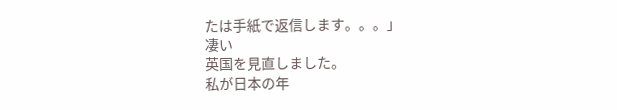たは手紙で返信します。。。」
凄い
英国を見直しました。
私が日本の年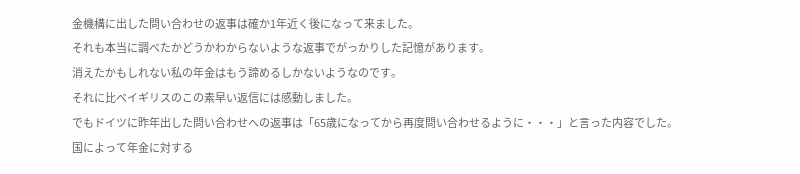金機構に出した問い合わせの返事は確か1年近く後になって来ました。
それも本当に調べたかどうかわからないような返事でがっかりした記憶があります。
消えたかもしれない私の年金はもう諦めるしかないようなのです。
それに比べイギリスのこの素早い返信には感動しました。
でもドイツに昨年出した問い合わせへの返事は「65歳になってから再度問い合わせるように・・・」と言った内容でした。
国によって年金に対する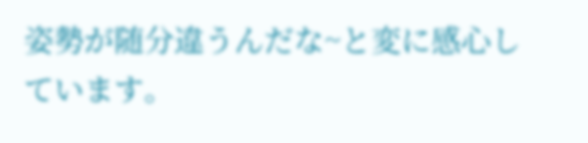姿勢が随分違うんだな~と変に感心しています。